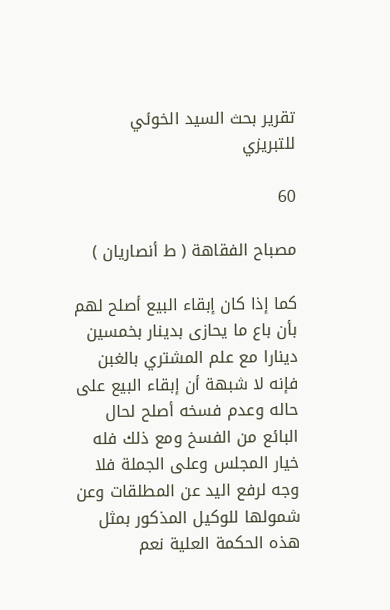تقرير بحث السيد الخوئي للتبريزي

60

مصباح الفقاهة ( ط أنصاريان )

كما إذا كان إبقاء البيع أصلح لهم بأن باع ما يحازى بدينار بخمسين دينارا مع علم المشتري بالغبن فإنه لا شبهة أن إبقاء البيع على حاله وعدم فسخه أصلح لحال البائع من الفسخ ومع ذلك فله خيار المجلس وعلى الجملة فلا وجه لرفع اليد عن المطلقات وعن شمولها للوكيل المذكور بمثل هذه الحكمة العلية نعم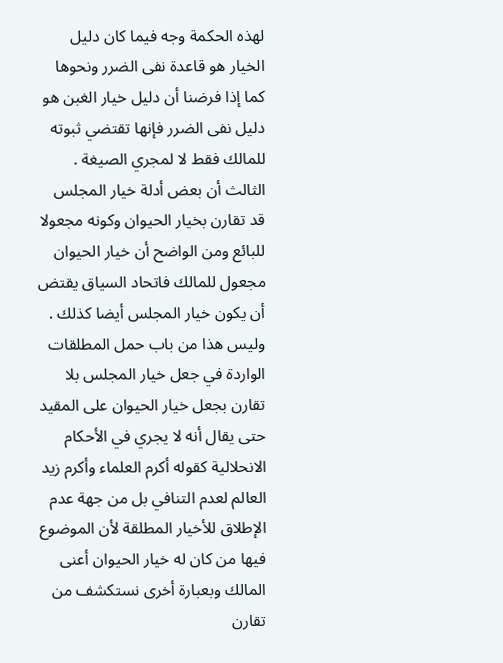لهذه الحكمة وجه فيما كان دليل الخيار هو قاعدة نفى الضرر ونحوها كما إذا فرضنا أن دليل خيار الغبن هو دليل نفى الضرر فإنها تقتضي ثبوته للمالك فقط لا لمجري الصيغة . الثالث أن بعض أدلة خيار المجلس قد تقارن بخيار الحيوان وكونه مجعولا للبائع ومن الواضح أن خيار الحيوان مجعول للمالك فاتحاد السياق يقتض أن يكون خيار المجلس أيضا كذلك . وليس هذا من باب حمل المطلقات الواردة في جعل خيار المجلس بلا تقارن بجعل خيار الحيوان على المقيد حتى يقال أنه لا يجري في الأحكام الانحلالية كقوله أكرم العلماء وأكرم زيد العالم لعدم التنافي بل من جهة عدم الإطلاق للأخيار المطلقة لأن الموضوع فيها من كان له خيار الحيوان أعنى المالك وبعبارة أخرى نستكشف من تقارن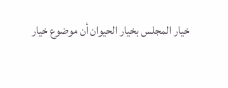خيار المجلس بخيار الحيوان أن موضوع خيار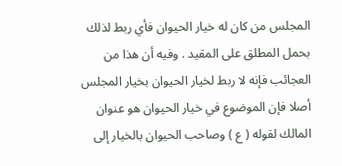المجلس من كان له خيار الحيوان فأي ربط لذلك بحمل المطلق على المقيد . وفيه أن هذا من العجائب فإنه لا ربط لخيار الحيوان بخيار المجلس أصلا فإن الموضوع في خيار الحيوان هو عنوان المالك لقوله ( ع ) وصاحب الحيوان بالخيار إلى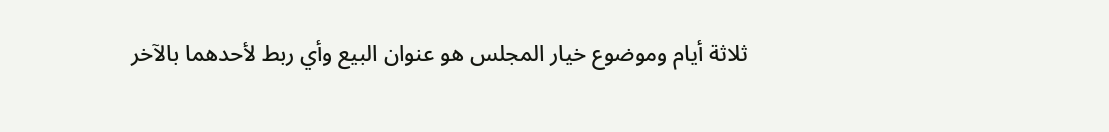ثلاثة أيام وموضوع خيار المجلس هو عنوان البيع وأي ربط لأحدهما بالآخر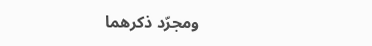ومجرّد ذكرهما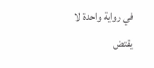في رواية واحدة لا يقتض